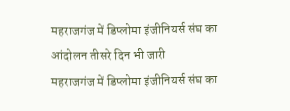महराजगंज में डिप्लोमा इंजीनियर्स संघ का आंदोलन तीसरे दिन भी जारी
महराजगंज में डिप्लोमा इंजीनियर्स संघ का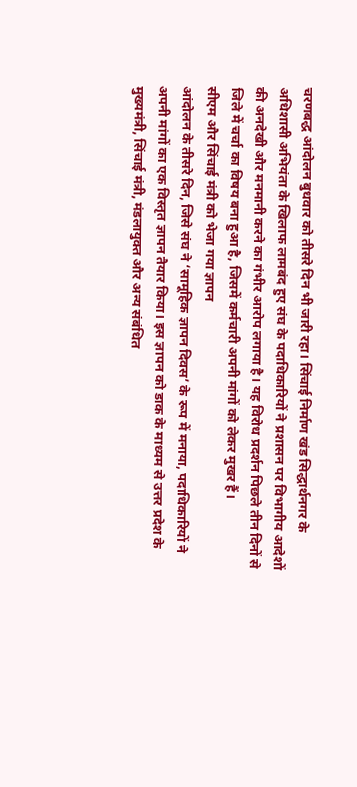चरणबद्ध आंदोलन बुधवार को तीसरे दिन भी जारी रहा। सिंचाई निर्माण खंड सिद्धार्थनगर के अधिशासी अभियंता के खिलाफ लामबंद हुए संघ के पदाधिकारियों ने प्रशासन पर विभागीय आदेशों की अनदेखी और मनमानी करने का गंभीर आरोप लगाया है। यह विरोध प्रदर्शन पिछले तीन दिनों से जिले में चर्चा का विषय बना हुआ है, जिसमें कर्मचारी अपनी मांगों को लेकर मुखर हैं।
सीएम और सिंचाई मंत्री को भेजा गया ज्ञापन
आंदोलन के तीसरे दिन, जिसे संघ ने ‘सामूहिक ज्ञापन दिवस’ के रूप में मनाया, पदाधिकारियों ने अपनी मांगों का एक विस्तृत ज्ञापन तैयार किया। इस ज्ञापन को डाक के माध्यम से उत्तर प्रदेश के मुख्यमंत्री, सिंचाई मंत्री, मंडलायुक्त और अन्य संबंधित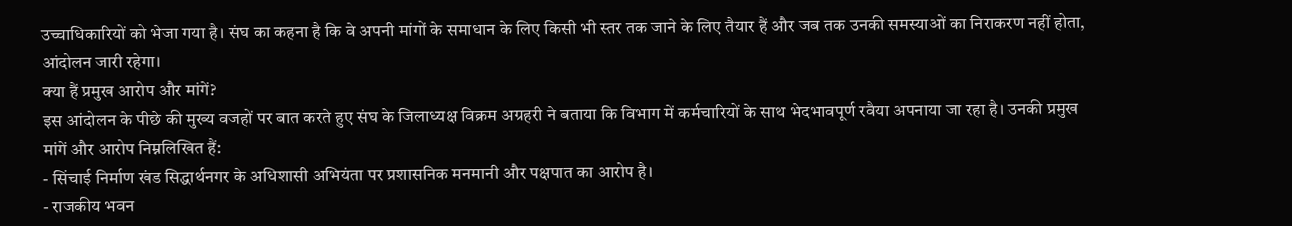उच्चाधिकारियों को भेजा गया है। संघ का कहना है कि वे अपनी मांगों के समाधान के लिए किसी भी स्तर तक जाने के लिए तैयार हैं और जब तक उनकी समस्याओं का निराकरण नहीं होता, आंदोलन जारी रहेगा।
क्या हैं प्रमुख आरोप और मांगें?
इस आंदोलन के पीछे की मुख्य वजहों पर बात करते हुए संघ के जिलाध्यक्ष विक्रम अग्रहरी ने बताया कि विभाग में कर्मचारियों के साथ भेदभावपूर्ण रवैया अपनाया जा रहा है। उनकी प्रमुख मांगें और आरोप निम्नलिखित हैं:
- सिंचाई निर्माण खंड सिद्धार्थनगर के अधिशासी अभियंता पर प्रशासनिक मनमानी और पक्षपात का आरोप है।
- राजकीय भवन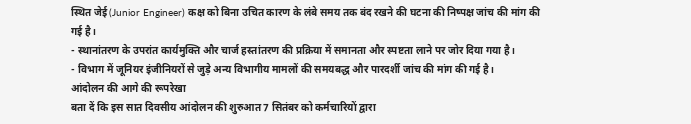स्थित जेई (Junior Engineer) कक्ष को बिना उचित कारण के लंबे समय तक बंद रखने की घटना की निष्पक्ष जांच की मांग की गई है।
- स्थानांतरण के उपरांत कार्यमुक्ति और चार्ज हस्तांतरण की प्रक्रिया में समानता और स्पष्टता लाने पर जोर दिया गया है।
- विभाग में जूनियर इंजीनियरों से जुड़े अन्य विभागीय मामलों की समयबद्ध और पारदर्शी जांच की मांग की गई है।
आंदोलन की आगे की रूपरेखा
बता दें कि इस सात दिवसीय आंदोलन की शुरुआत 7 सितंबर को कर्मचारियों द्वारा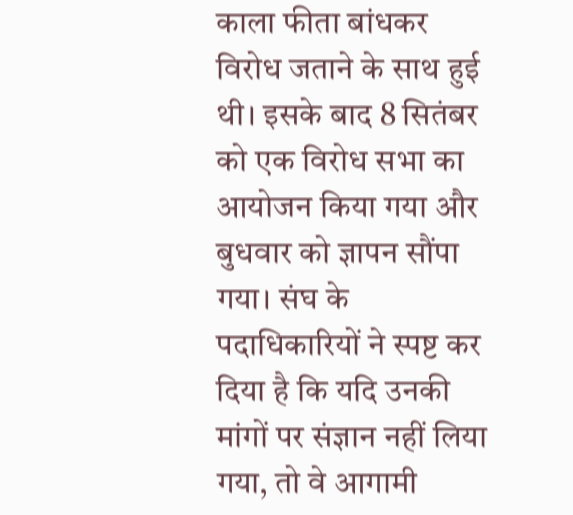काला फीता बांधकर विरोध जताने के साथ हुई थी। इसके बाद 8 सितंबर को एक विरोध सभा का आयोजन किया गया और बुधवार को ज्ञापन सौंपा गया। संघ के पदाधिकारियों ने स्पष्ट कर दिया है कि यदि उनकी मांगों पर संज्ञान नहीं लिया गया, तो वे आगामी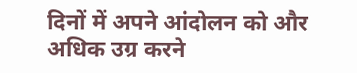दिनों में अपने आंदोलन को और अधिक उग्र करने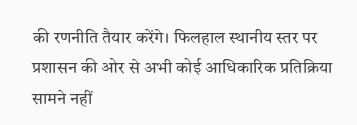की रणनीति तैयार करेंगे। फिलहाल स्थानीय स्तर पर प्रशासन की ओर से अभी कोई आधिकारिक प्रतिक्रिया सामने नहीं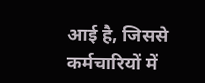आई है, जिससे कर्मचारियों में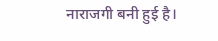नाराजगी बनी हुई है।